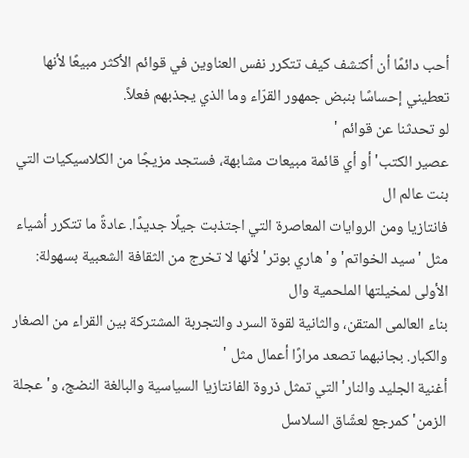أحب دائمًا أن أكتشف كيف تتكرر نفس العناوين في قوائم الأكثر مبيعًا لأنها تعطيني إحساسًا بنبض جمهور القرّاء وما الذي يجذبهم فعلاً.
لو تحدثنا عن قوائم '
عصير الكتب' أو أي قائمة مبيعات مشابهة، فستجد مزيجًا من الكلاسيكيات التي بنت عالم ال
فانتازيا ومن الروايات المعاصرة التي اجتذبت جيلًا جديدًا. عادةً ما تتكرر أشياء مثل 'سيد الخواتم' و'هاري بوتر' لأنها لا تخرج من الثقافة الشعبية بسهولة: الأولى لمخيلتها الملحمية وال
بناء العالمى المتقن، والثانية لقوة السرد والتجربة المشتركة بين القراء من الصغار والكبار. بجانبهما تصعد مرارًا أعمال مثل '
أغنية الجليد والنار' التي تمثل ذروة الفانتازيا السياسية والبالغة النضج، و'عجلة الزمن' كمرجع لعشّاق السلاسل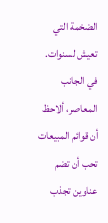الضخمة التي تعيش لسنوات.
في الجانب المعاصر، ألاحظ أن قوائم المبيعات تحب أن تضم عناوين تجذب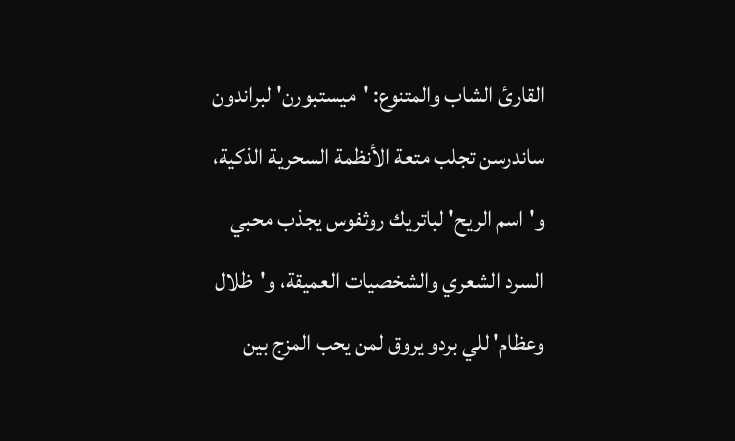القارئ الشاب والمتنوع: 'ميستبورن' لبراندون ساندرسن تجلب متعة الأنظمة السحرية الذكية، و'اسم الريح' لباتريك روثفوس يجذب محبي السرد الشعري والشخصيات العميقة، و'ظلال وعظام' للي بردو يروق لمن يحب المزج بين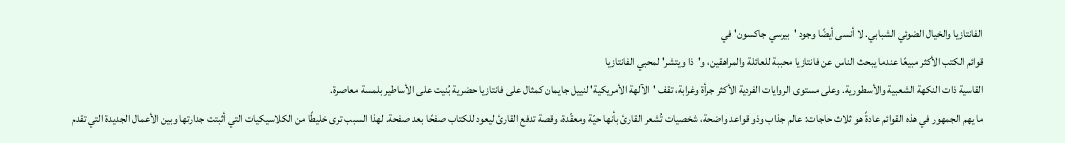الفانتازيا والخيال الضوئي الشبابي. لا أنسى أيضًا وجود 'بيرسي جاكسون' في
قوائم الكتب الأكثر مبيعًا عندما يبحث الناس عن فانتازيا محببة للعائلة والمراهقين، و'ذا ويتشر' لمحبي الفانتازيا
القاسية ذات النكهة الشعبية والأسطورية. وعلى مستوى الروايات الفردية الأكثر جرأة وغرابة، تقف 'الآلهة الأمريكية' لنييل جايمان كمثال على فانتازيا حضرية بُنيت على الأساطير بلمسة معاصرة.
ما يهم الجمهور في هذه القوائم عادةً هو ثلاث حاجات: عالم جذاب وذو قواعد واضحة، شخصيات تُشعر القارئ بأنها حيّة ومعقّدة، وقصة تدفع القارئ ليعود للكتاب صفحًا بعد صفحة. لهذا السبب ترى خليطًا من الكلاسيكيات التي أثبتت جدارتها وبين الأعمال الجديدة التي تقدم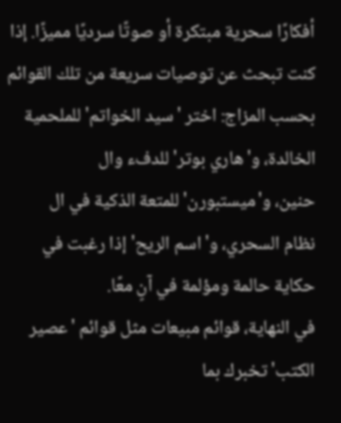أفكارًا سحرية مبتكرة أو صوتًا سرديًا مميزًا. إذا كنت تبحث عن توصيات سريعة من تلك القوائم بحسب المزاج: اختر 'سيد الخواتم' للملحمية الخالدة، و'هاري بوتر' للدفء وال
حنين، و'ميستبورن' للمتعة الذكية في ال
نظام السحري، و'اسم الريح' إذا رغبت في حكاية حالمة ومؤلمة في آنٍ معًا.
في النهاية، قوائم مبيعات مثل قوائم 'عصير الكتب' تخبرك بما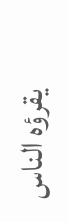يقرؤه الناس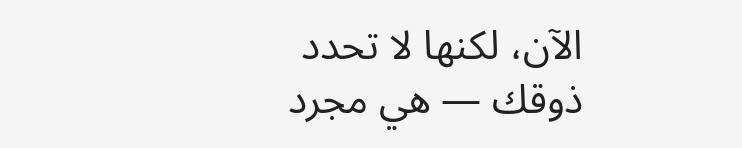الآن، لكنها لا تحدد ذوقك — هي مجرد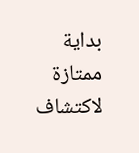بداية ممتازة لاكتشاف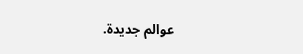عوالم جديدة.